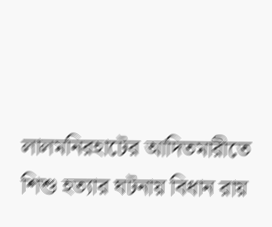লালমনিরহাটের আদিতমারীতে শিশু হত্যার ঘটনায় বিধান রায়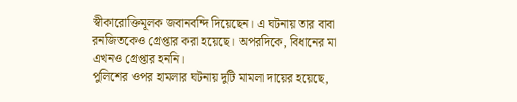স্বীকারোক্তিমূলক জবানবন্দি দিয়েছেন। এ ঘটনায় তার বাবা রনজিতকেও গ্রেপ্তার করা হয়েছে। অপরদিকে, বিধানের মা এখনও গ্রেপ্তার হননি।
পুলিশের ওপর হামলার ঘটনায় দুটি মামলা দায়ের হয়েছে,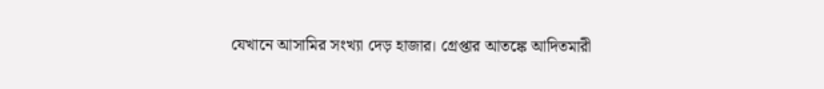যেখানে আসামির সংখ্যা দেড় হাজার। গ্রেপ্তার আতঙ্কে আদিতমারী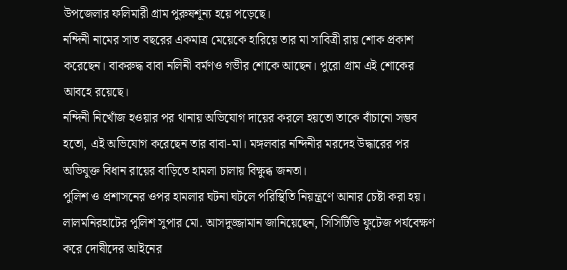উপজেলার ফলিমারী গ্রাম পুরুষশূন্য হয়ে পড়েছে।
নন্দিনী নামের সাত বছরের একমাত্র মেয়েকে হারিয়ে তার মা সাবিত্রী রায় শোক প্রকাশ করেছেন। বাকরুদ্ধ বাবা নলিনী বর্মণও গভীর শোকে আছেন। পুরো গ্রাম এই শোকের আবহে রয়েছে।
নন্দিনী নিখোঁজ হওয়ার পর থানায় অভিযোগ দায়ের করলে হয়তো তাকে বাঁচানো সম্ভব হতো, এই অভিযোগ করেছেন তার বাবা-মা। মঙ্গলবার নন্দিনীর মরদেহ উদ্ধারের পর অভিযুক্ত বিধান রায়ের বাড়িতে হামলা চালায় বিক্ষুব্ধ জনতা।
পুলিশ ও প্রশাসনের ওপর হামলার ঘটনা ঘটলে পরিস্থিতি নিয়ন্ত্রণে আনার চেষ্টা করা হয়। লালমনিরহাটের পুলিশ সুপার মো. আসদুজ্জামান জানিয়েছেন, সিসিটিভি ফুটেজ পর্যবেক্ষণ করে দোষীদের আইনের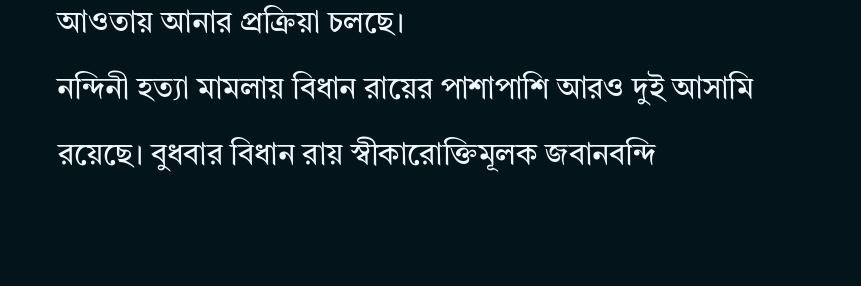আওতায় আনার প্রক্রিয়া চলছে।
নন্দিনী হত্যা মামলায় বিধান রায়ের পাশাপাশি আরও দুই আসামি রয়েছে। বুধবার বিধান রায় স্বীকারোক্তিমূলক জবানবন্দি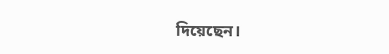দিয়েছেন।